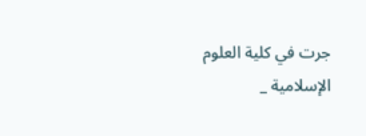جرت في كلية العلوم الإسلامية _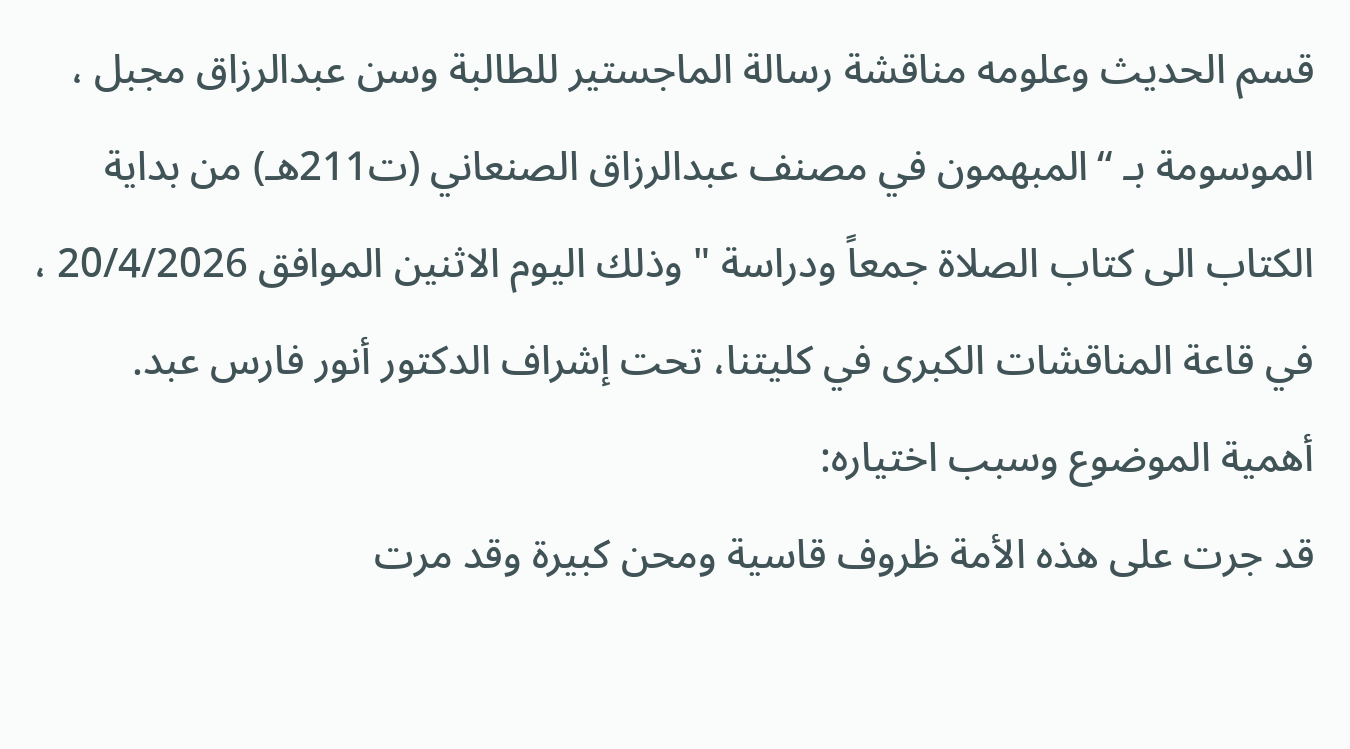قسم الحديث وعلومه مناقشة رسالة الماجستير للطالبة وسن عبدالرزاق مجبل ، الموسومة بـ “المبهمون في مصنف عبدالرزاق الصنعاني (ت211هـ) من بداية الكتاب الى كتاب الصلاة جمعاً ودراسة " وذلك اليوم الاثنين الموافق 20/4/2026 ، في قاعة المناقشات الكبرى في كليتنا، تحت إشراف الدكتور أنور فارس عبد.
أهمية الموضوع وسبب اختياره:
قد جرت على هذه الأمة ظروف قاسية ومحن كبيرة وقد مرت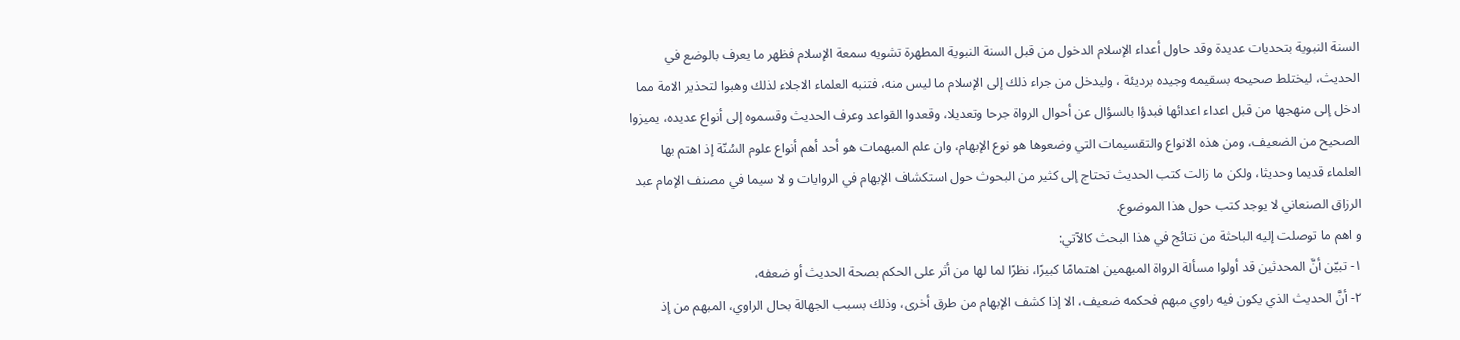السنة النبوية بتحديات عديدة وقد حاول أعداء الإسلام الدخول من قبل السنة النبوية المطهرة تشويه سمعة الإسلام فظهر ما يعرف بالوضع في الحديث، ليختلط صحيحه بسقيمه وجيده برديئة ، وليدخل من جراء ذلك إلى الإسلام ما ليس منه، فتنبه العلماء الاجلاء لذلك وهبوا لتحذير الامة مما ادخل إلى منهجها من قبل اعداء اعدائها فبدؤا بالسؤال عن أحوال الرواة جرحا وتعديلا، وقعدوا القواعد وعرف الحديث وقسموه إلى أنواع عديده، يميزوا الصحيح من الضعيف، ومن هذه الانواع والتقسيمات التي وضعوها هو نوع الإبهام، وان علم المبهمات هو أحد أهم أنواع علوم السُنّة إذ اهتم بها العلماء قديما وحديثا، ولكن ما زالت كتب الحديث تحتاج إلى كثير من البحوث حول استكشاف الإبهام في الروايات و لا سيما في مصنف الإمام عبد الرزاق الصنعاني لا يوجد كتب حول هذا الموضوع.
و اهم ما توصلت إليه الباحثة من نتائج في هذا البحث كالآتي:
١- تبيّن أنَّ المحدثين قد أولوا مسألة الرواة المبهمين اهتمامًا كبيرًا، نظرًا لما لها من أثر على الحكم بصحة الحديث أو ضعفه،
٢- أنَّ الحديث الذي يكون فيه راوي مبهم فحكمه ضعيف، الا إذا كشف الإبهام من طرق أخرى، وذلك بسبب الجهالة بحال الراوي، المبهم من إذ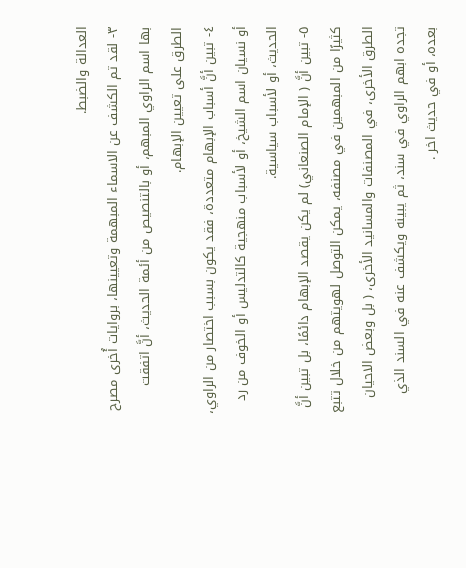العدالة والضبط.
٣- لقد تم الكشف عن الاسماء المبهمة وتعيينها، بروايات أُخرى مصرح بها اسم الراوي المبهم، أو بالتنصيص من أئمة الحديث، أنَّ اتفقت الطرق على تعيين الإبهام.
٤- تبين أنَّ أسباب الإبهام متعددة، فقد يكون بسبب اختصار من الراوي، أو نسيان اسم الشيخ، أو لأسباب منهجية كالتدليس أو الخوف من رد الحديث، أو لأسباب سياسية.
٥- تبين أنَّ ( الإمام الصنعاني) لم يكن يقصد الإبهام دائمًا، بل تبين أنَّ كثيرًا من المبهمين في مصنفه، يمكن التوصل لهويتهم من خلال تتبع الطرق الأخرى، في المصنفات والمسانيد الأخرى، ( بل وبعض الاحيان تجده ابهم الراوي في سند، ثم يبينه ويكشف عنه في السند الذي بعده، أو في حديث اخر .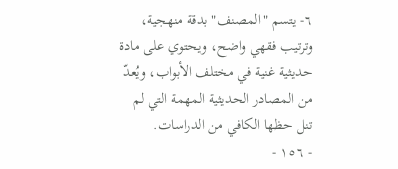٦- يتسم "المصنف" بدقة منهجية، وترتيب فقهي واضح، ويحتوي على مادة حديثية غنية في مختلف الأبواب، ويُعدّ من المصادر الحديثية المهمة التي لم تنل حظها الكافي من الدراسات.
- ١٥٦ -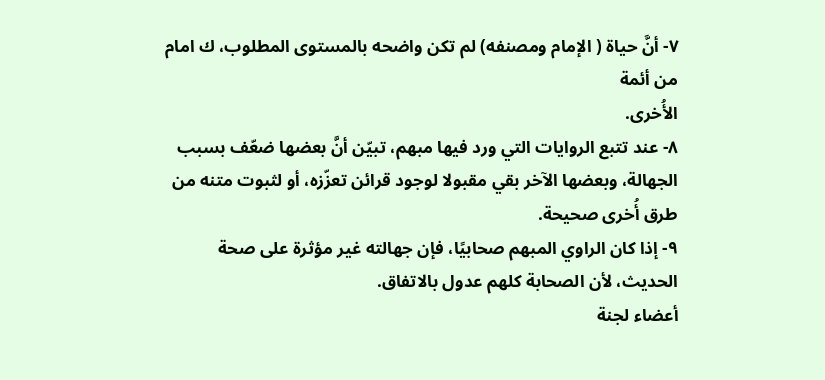٧- أنَّ حياة ( الإمام ومصنفه) لم تكن واضحه بالمستوى المطلوب، ك امام من أئمة
الأُخرى.
٨- عند تتبع الروايات التي ورد فيها مبهم، تبيّن أنَّ بعضها ضعّف بسبب الجهالة، وبعضها الآخر بقي مقبولا لوجود قرائن تعزّزه، أو لثبوت متنه من طرق أُخرى صحيحة.
٩- إذا كان الراوي المبهم صحابيًا، فإن جهالته غير مؤثرة على صحة الحديث، لأن الصحابة كلهم عدول بالاتفاق.
أعضاء لجنة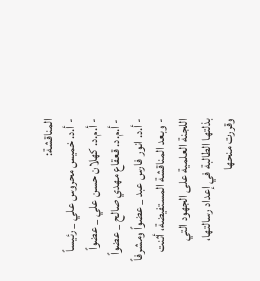المناقشة:
- أ.د. خميس محروس علي _ رئيساً
- أ.م.د. كهلان حسن علي _ عضواً
- أ.م.د. قعقاع مهدي صالح _ عضواً
- أ.د. انور فارس عبد _ عضواً ومشرفاً
- وبعد المناقشة المستفيضة، أثنت اللجنة العلمية على الجهود التي بذلتها الطالبة في إعداد رسالتها، وقررت منحها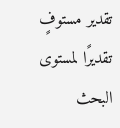تقدير مستوفٍ تقديرًا لمستوى البحث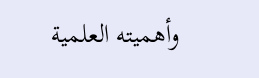وأهميته العلمية